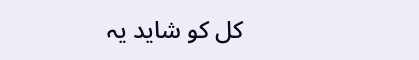کل کو شاید یہ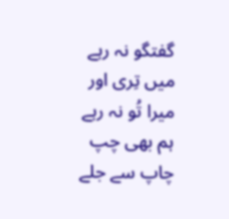گفتگو نہ رہے
میں تِری اور میرا تُو نہ رہے
ہم بھی چپ چاپ سے جلے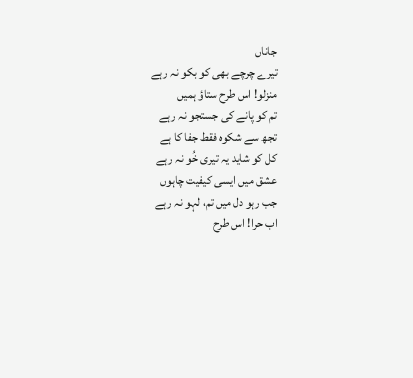جاناں
تیرے چرچے بھی کو بکو نہ رہے
منزلو! اس طرح ستاؤ ہمیں
تم کو پانے کی جستجو نہ رہے
تجھ سے شکوہ فقط جفا کا ہے
کل کو شاید یہ تیری خُو نہ رہے
عشق میں ایسی کیفیت چاہوں
جب رہو دل میں تم، لہو نہ رہے
اب حرا! اس طرح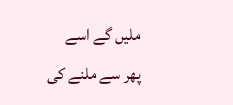ملیں گے اسے
پھر سے ملنے کی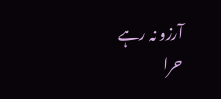آرزو نہ رہے
حرا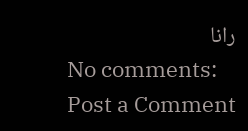رانا
No comments:
Post a Comment